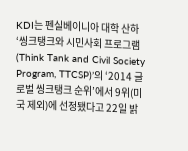KDI는 펜실베이니아 대학 산하 ‘씽크탱크와 시민사회 프로그램(Think Tank and Civil Society Program, TTCSP)’의 ‘2014 글로벌 씽크탱크 순위’에서 9위(미국 제외)에 선정됐다고 22일 밝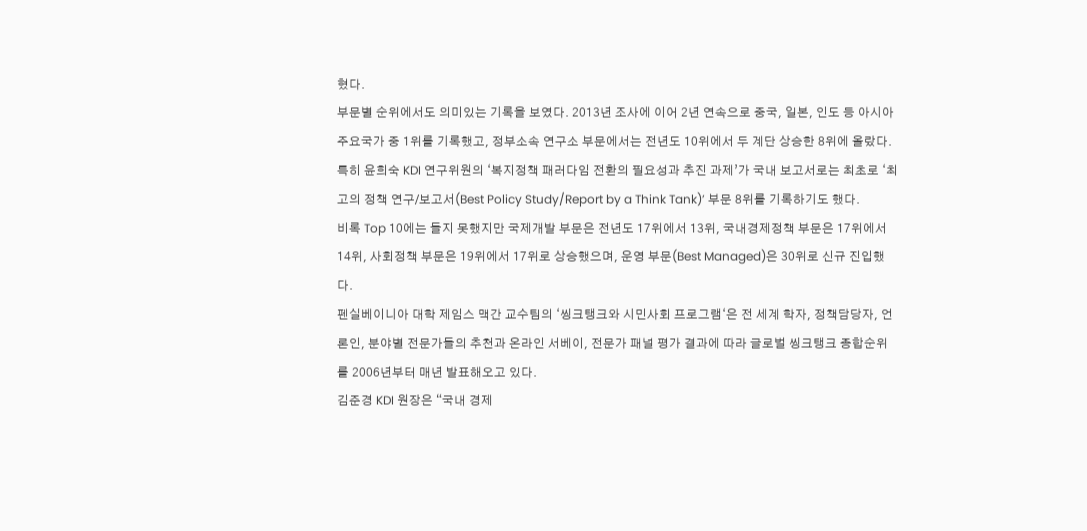혔다.
부문별 순위에서도 의미있는 기록을 보였다. 2013년 조사에 이어 2년 연속으로 중국, 일본, 인도 등 아시아 주요국가 중 1위를 기록했고, 정부소속 연구소 부문에서는 전년도 10위에서 두 계단 상승한 8위에 올랐다.
특히 윤희숙 KDI 연구위원의 ‘복지정책 패러다임 전환의 필요성과 추진 과제’가 국내 보고서로는 최초로 ‘최고의 정책 연구/보고서(Best Policy Study/Report by a Think Tank)’ 부문 8위를 기록하기도 했다.
비록 Top 10에는 들지 못했지만 국제개발 부문은 전년도 17위에서 13위, 국내경제정책 부문은 17위에서 14위, 사회정책 부문은 19위에서 17위로 상승했으며, 운영 부문(Best Managed)은 30위로 신규 진입했다.
펜실베이니아 대학 제임스 맥간 교수팀의 ‘씽크탱크와 시민사회 프로그램‘은 전 세계 학자, 정책담당자, 언론인, 분야별 전문가들의 추천과 온라인 서베이, 전문가 패널 평가 결과에 따라 글로벌 씽크탱크 종합순위를 2006년부터 매년 발표해오고 있다.
김준경 KDI 원장은 “국내 경제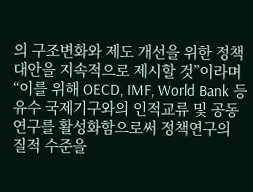의 구조변화와 제도 개선을 위한 정책대안을 지속적으로 제시할 것”이라며 “이를 위해 OECD, IMF, World Bank 등 유수 국제기구와의 인적교류 및 공동연구를 활성화함으로써 정책연구의 질적 수준을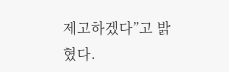제고하겠다”고 밝혔다.